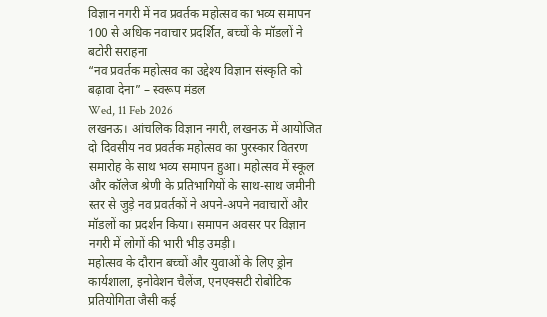विज्ञान नगरी में नव प्रवर्तक महोत्सव का भव्य समापन
100 से अधिक नवाचार प्रदर्शित, बच्चों के मॉडलों ने बटोरी सराहना
“नव प्रवर्तक महोत्सव का उद्देश्य विज्ञान संस्कृति को बढ़ावा देना” – स्वरूप मंडल
Wed, 11 Feb 2026
लखनऊ। आंचलिक विज्ञान नगरी, लखनऊ में आयोजित दो दिवसीय नव प्रवर्तक महोत्सव का पुरस्कार वितरण समारोह के साथ भव्य समापन हुआ। महोत्सव में स्कूल और कॉलेज श्रेणी के प्रतिभागियों के साथ-साथ जमीनी स्तर से जुड़े नव प्रवर्तकों ने अपने-अपने नवाचारों और मॉडलों का प्रदर्शन किया। समापन अवसर पर विज्ञान नगरी में लोगों की भारी भीड़ उमड़ी।
महोत्सव के दौरान बच्चों और युवाओं के लिए ड्रोन कार्यशाला, इनोवेशन चैलेंज, एनएक्सटी रोबोटिक प्रतियोगिता जैसी कई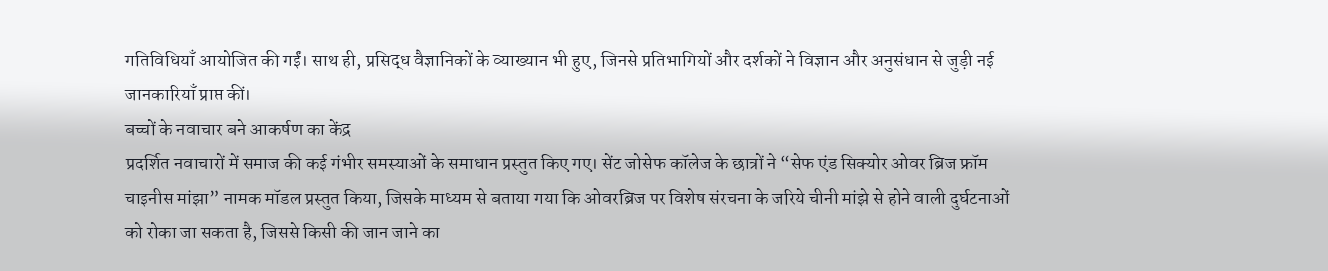गतिविधियाँ आयोजित की गईं। साथ ही, प्रसिद्ध वैज्ञानिकों के व्याख्यान भी हुए, जिनसे प्रतिभागियों और दर्शकों ने विज्ञान और अनुसंधान से जुड़ी नई जानकारियाँ प्राप्त कीं।
बच्चों के नवाचार बने आकर्षण का केंद्र
प्रदर्शित नवाचारों में समाज की कई गंभीर समस्याओं के समाधान प्रस्तुत किए गए। सेंट जोसेफ कॉलेज के छात्रों ने “सेफ एंड सिक्योर ओवर ब्रिज फ्रॉम चाइनीस मांझा” नामक मॉडल प्रस्तुत किया, जिसके माध्यम से बताया गया कि ओवरब्रिज पर विशेष संरचना के जरिये चीनी मांझे से होने वाली दुर्घटनाओं को रोका जा सकता है, जिससे किसी की जान जाने का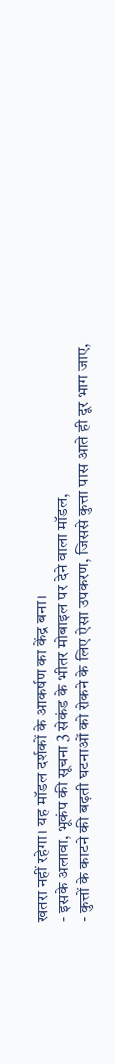खतरा नहीं रहेगा। यह मॉडल दर्शकों के आकर्षण का केंद्र बना।
- इसके अलावा, भूकंप की सूचना 3 सेकंड के भीतर मोबाइल पर देने वाला मॉडल,
- कुत्तों के काटने की बढ़ती घटनाओं को रोकने के लिए ऐसा उपकरण, जिससे कुत्ता पास आते ही दूर भाग जाए,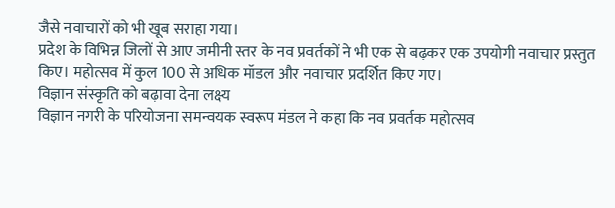जैसे नवाचारों को भी खूब सराहा गया।
प्रदेश के विभिन्न जिलों से आए जमीनी स्तर के नव प्रवर्तकों ने भी एक से बढ़कर एक उपयोगी नवाचार प्रस्तुत किए। महोत्सव में कुल 100 से अधिक मॉडल और नवाचार प्रदर्शित किए गए।
विज्ञान संस्कृति को बढ़ावा देना लक्ष्य
विज्ञान नगरी के परियोजना समन्वयक स्वरूप मंडल ने कहा कि नव प्रवर्तक महोत्सव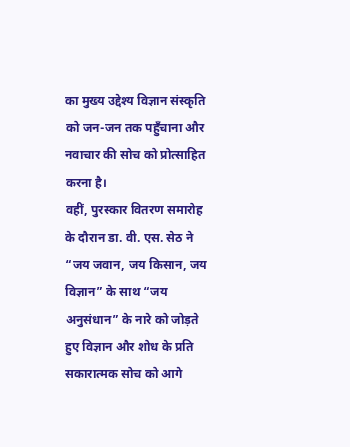का मुख्य उद्देश्य विज्ञान संस्कृति को जन-जन तक पहुँचाना और नवाचार की सोच को प्रोत्साहित करना है।
वहीं, पुरस्कार वितरण समारोह के दौरान डा. वी. एस. सेठ ने “जय जवान, जय किसान, जय विज्ञान” के साथ “जय अनुसंधान” के नारे को जोड़ते हुए विज्ञान और शोध के प्रति सकारात्मक सोच को आगे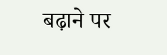बढ़ाने पर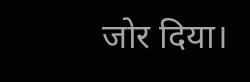जोर दिया।